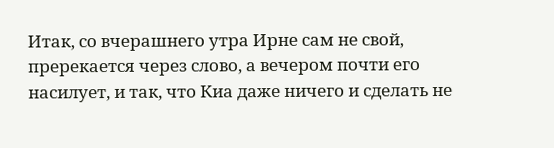Итак, со вчерашнего утра Ирне сам не свой, пререкается через слово, а вечером почти его насилует, и так, что Киа даже ничего и сделать не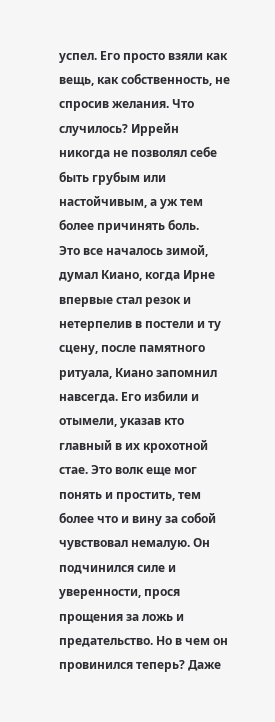успел. Его просто взяли как вещь, как собственность, не спросив желания. Что случилось? Иррейн никогда не позволял себе быть грубым или настойчивым, а уж тем более причинять боль.
Это все началось зимой, думал Киано, когда Ирне впервые стал резок и нетерпелив в постели и ту сцену, после памятного ритуала, Киано запомнил навсегда. Его избили и отымели, указав кто главный в их крохотной стае. Это волк еще мог понять и простить, тем более что и вину за собой чувствовал немалую. Он подчинился силе и уверенности, прося прощения за ложь и предательство. Но в чем он провинился теперь? Даже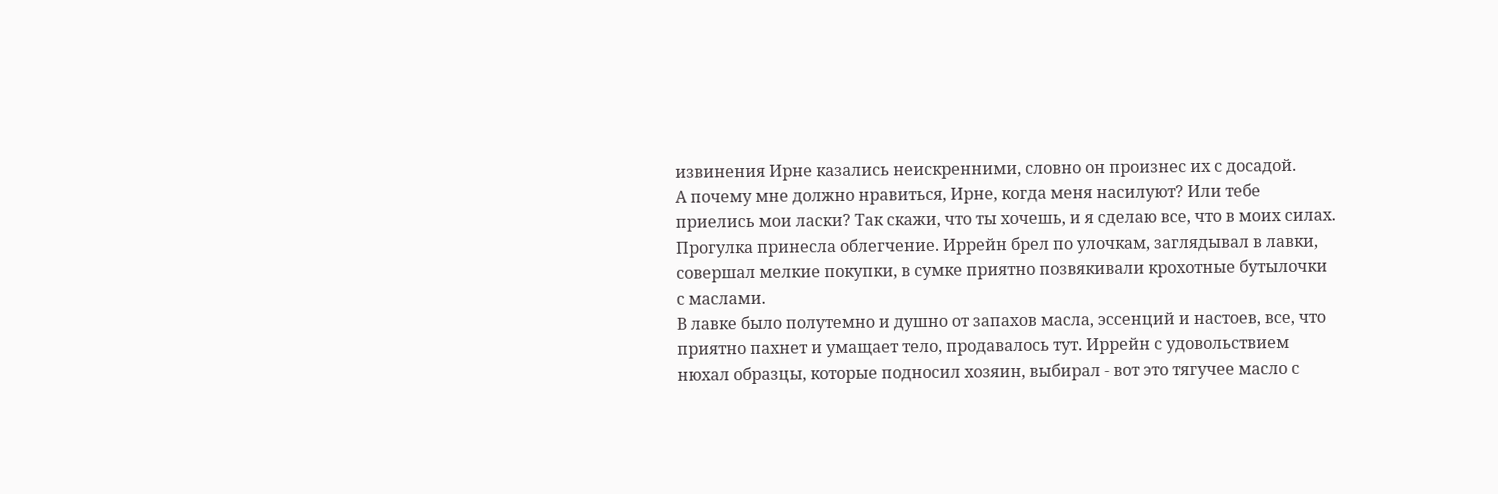извинения Ирне казались неискренними, словно он произнес их с досадой.
А почему мне должно нравиться, Ирне, когда меня насилуют? Или тебе приелись мои ласки? Так скажи, что ты хочешь, и я сделаю все, что в моих силах.
Прогулка принесла облегчение. Иррейн брел по улочкам, заглядывал в лавки, совершал мелкие покупки, в сумке приятно позвякивали крохотные бутылочки с маслами.
В лавке было полутемно и душно от запахов масла, эссенций и настоев, все, что приятно пахнет и умащает тело, продавалось тут. Иррейн с удовольствием нюхал образцы, которые подносил хозяин, выбирал - вот это тягучее масло с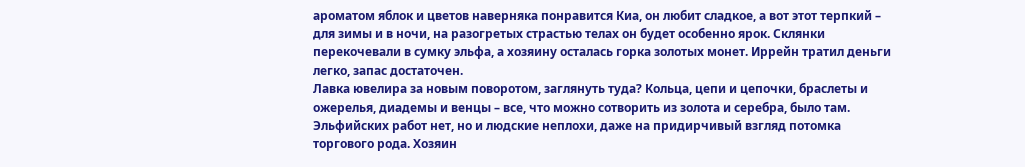ароматом яблок и цветов наверняка понравится Киа, он любит сладкое, а вот этот терпкий – для зимы и в ночи, на разогретых страстью телах он будет особенно ярок. Склянки перекочевали в сумку эльфа, а хозяину осталась горка золотых монет. Иррейн тратил деньги легко, запас достаточен.
Лавка ювелира за новым поворотом, заглянуть туда? Кольца, цепи и цепочки, браслеты и ожерелья, диадемы и венцы – все, что можно сотворить из золота и серебра, было там. Эльфийских работ нет, но и людские неплохи, даже на придирчивый взгляд потомка торгового рода. Хозяин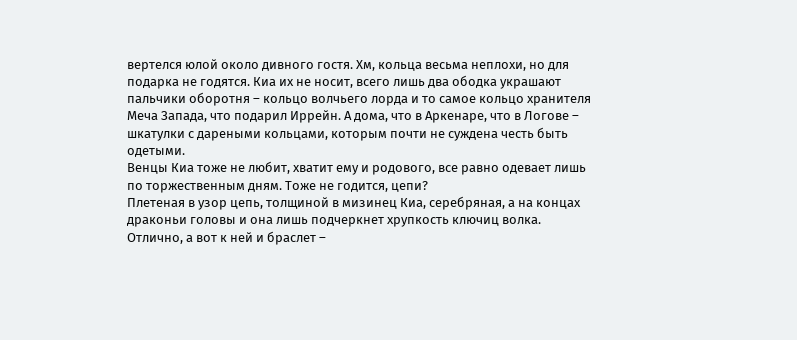вертелся юлой около дивного гостя. Хм, кольца весьма неплохи, но для подарка не годятся. Киа их не носит, всего лишь два ободка украшают пальчики оборотня – кольцо волчьего лорда и то самое кольцо хранителя Меча Запада, что подарил Иррейн. А дома, что в Аркенаре, что в Логове – шкатулки с дареными кольцами, которым почти не суждена честь быть одетыми.
Венцы Киа тоже не любит, хватит ему и родового, все равно одевает лишь по торжественным дням. Тоже не годится, цепи?
Плетеная в узор цепь, толщиной в мизинец Киа, серебряная, а на концах драконьи головы и она лишь подчеркнет хрупкость ключиц волка. Отлично, а вот к ней и браслет –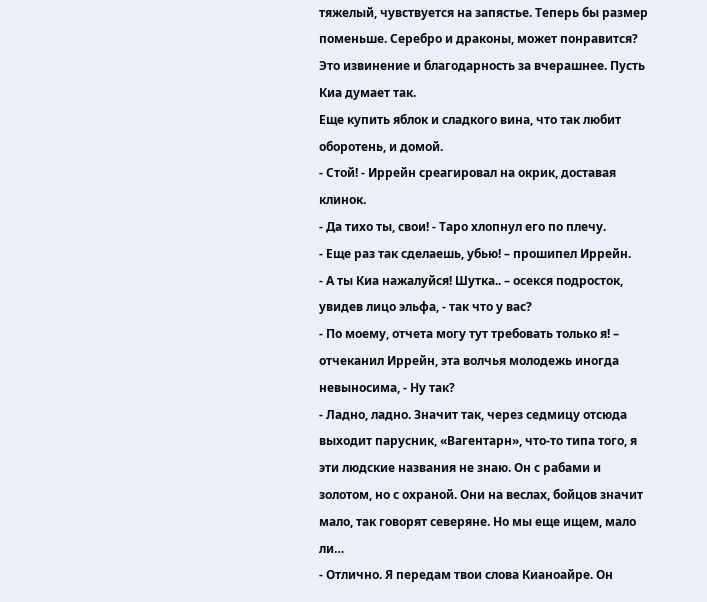тяжелый, чувствуется на запястье. Теперь бы размер поменьше. Серебро и драконы, может понравится? Это извинение и благодарность за вчерашнее. Пусть Киа думает так.
Еще купить яблок и сладкого вина, что так любит оборотень, и домой.
- Стой! - Иррейн среагировал на окрик, доставая клинок.
- Да тихо ты, свои! - Таро хлопнул его по плечу.
- Еще раз так сделаешь, убью! – прошипел Иррейн.
- А ты Киа нажалуйся! Шутка.. – осекся подросток, увидев лицо эльфа, - так что у вас?
- По моему, отчета могу тут требовать только я! – отчеканил Иррейн, эта волчья молодежь иногда невыносима, - Ну так?
- Ладно, ладно. Значит так, через седмицу отсюда выходит парусник, «Вагентарн», что-то типа того, я эти людские названия не знаю. Он с рабами и золотом, но с охраной. Они на веслах, бойцов значит мало, так говорят северяне. Но мы еще ищем, мало ли…
- Отлично. Я передам твои слова Кианоайре. Он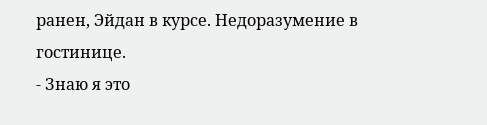ранен, Эйдан в курсе. Недоразумение в гостинице.
- Знаю я это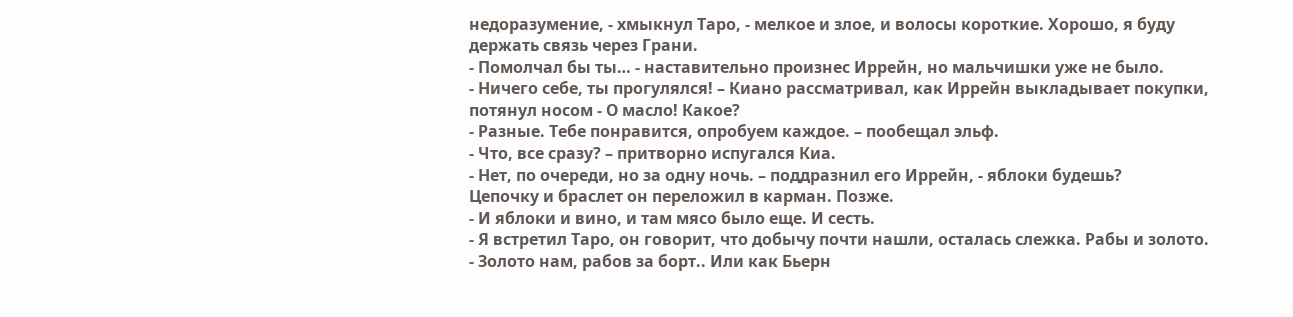недоразумение, - хмыкнул Таро, - мелкое и злое, и волосы короткие. Хорошо, я буду держать связь через Грани.
- Помолчал бы ты… - наставительно произнес Иррейн, но мальчишки уже не было.
- Ничего себе, ты прогулялся! – Киано рассматривал, как Иррейн выкладывает покупки, потянул носом - О масло! Какое?
- Разные. Тебе понравится, опробуем каждое. – пообещал эльф.
- Что, все сразу? – притворно испугался Киа.
- Нет, по очереди, но за одну ночь. – поддразнил его Иррейн, - яблоки будешь?
Цепочку и браслет он переложил в карман. Позже.
- И яблоки и вино, и там мясо было еще. И сесть.
- Я встретил Таро, он говорит, что добычу почти нашли, осталась слежка. Рабы и золото.
- Золото нам, рабов за борт.. Или как Бьерн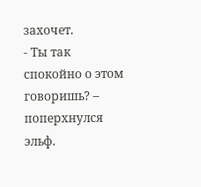захочет.
- Ты так спокойно о этом говоришь? – поперхнулся эльф.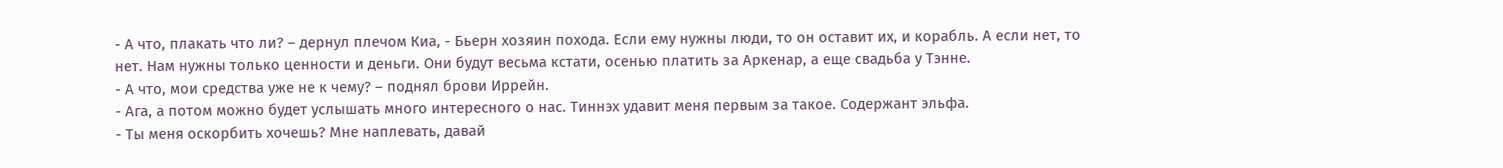- А что, плакать что ли? – дернул плечом Киа, - Бьерн хозяин похода. Если ему нужны люди, то он оставит их, и корабль. А если нет, то нет. Нам нужны только ценности и деньги. Они будут весьма кстати, осенью платить за Аркенар, а еще свадьба у Тэнне.
- А что, мои средства уже не к чему? – поднял брови Иррейн.
- Ага, а потом можно будет услышать много интересного о нас. Тиннэх удавит меня первым за такое. Содержант эльфа.
- Ты меня оскорбить хочешь? Мне наплевать, давай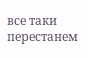все таки перестанем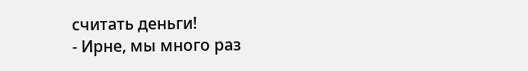считать деньги!
- Ирне, мы много раз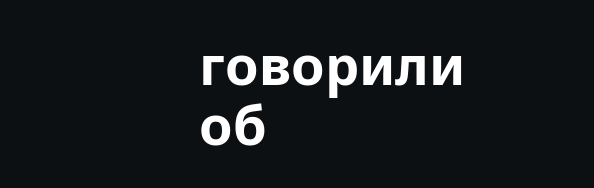говорили об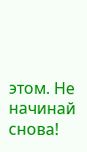этом. Не начинай снова!